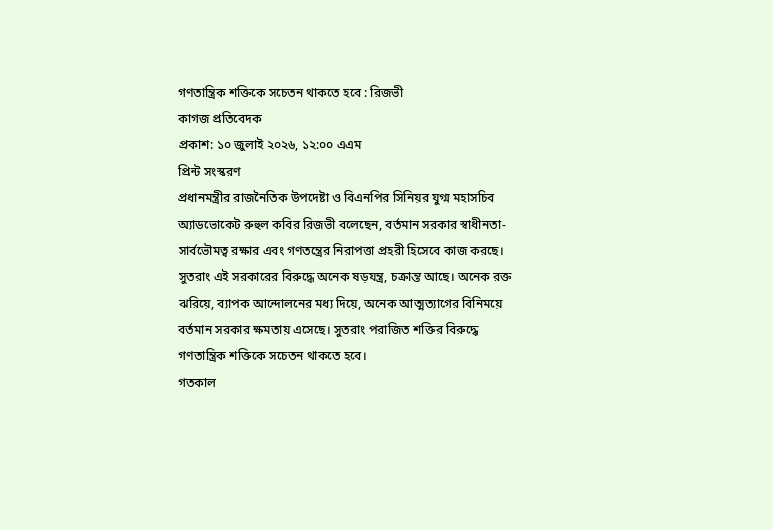গণতান্ত্রিক শক্তিকে সচেতন থাকতে হবে : রিজভী
কাগজ প্রতিবেদক
প্রকাশ: ১০ জুলাই ২০২৬, ১২:০০ এএম
প্রিন্ট সংস্করণ
প্রধানমন্ত্রীর রাজনৈতিক উপদেষ্টা ও বিএনপির সিনিয়র যুগ্ম মহাসচিব অ্যাডভোকেট রুহুল কবির রিজভী বলেছেন, বর্তমান সরকার স্বাধীনতা-সার্বভৌমত্ব রক্ষার এবং গণতন্ত্রের নিরাপত্তা প্রহরী হিসেবে কাজ করছে। সুতরাং এই সরকারের বিরুদ্ধে অনেক ষড়যন্ত্র, চক্রান্ত আছে। অনেক রক্ত ঝরিয়ে, ব্যাপক আন্দোলনের মধ্য দিয়ে, অনেক আত্মত্যাগের বিনিময়ে বর্তমান সরকার ক্ষমতায় এসেছে। সুতরাং পরাজিত শক্তির বিরুদ্ধে গণতান্ত্রিক শক্তিকে সচেতন থাকতে হবে।
গতকাল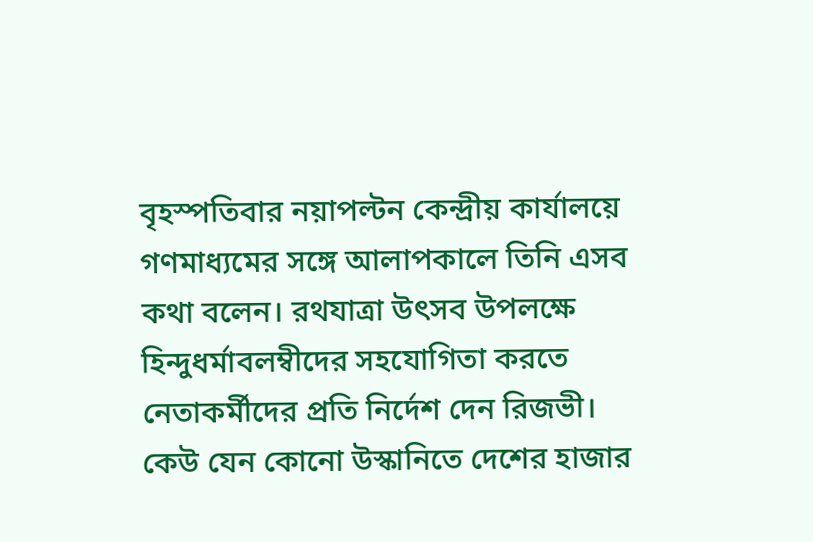বৃহস্পতিবার নয়াপল্টন কেন্দ্রীয় কার্যালয়ে গণমাধ্যমের সঙ্গে আলাপকালে তিনি এসব কথা বলেন। রথযাত্রা উৎসব উপলক্ষে হিন্দুধর্মাবলম্বীদের সহযোগিতা করতে নেতাকর্মীদের প্রতি নির্দেশ দেন রিজভী। কেউ যেন কোনো উস্কানিতে দেশের হাজার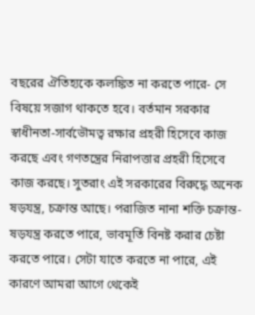বছরের ঐতিহ্যকে কলঙ্কিত না করতে পারে- সে বিষয়ে সজাগ থাকতে হবে। বর্তমান সরকার স্বাধীনতা-সার্বভৌমত্ব রক্ষার প্রহরী হিসেবে কাজ করছে এবং গণতন্ত্রের নিরাপত্তার প্রহরী হিসেবে কাজ করছে। সুতরাং এই সরকারের বিরুদ্ধে অনেক ষড়যন্ত্র, চক্রান্ত আছে। পরাজিত নানা শক্তি চক্রান্ত-ষড়যন্ত্র করতে পারে, ভাবমূর্তি বিনষ্ট করার চেষ্টা করতে পারে। সেটা যাতে করতে না পারে, এই কারণে আমরা আগে থেকেই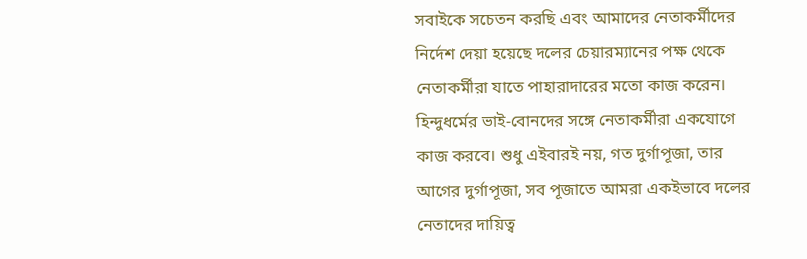সবাইকে সচেতন করছি এবং আমাদের নেতাকর্মীদের নির্দেশ দেয়া হয়েছে দলের চেয়ারম্যানের পক্ষ থেকে নেতাকর্মীরা যাতে পাহারাদারের মতো কাজ করেন। হিন্দুধর্মের ভাই-বোনদের সঙ্গে নেতাকর্মীরা একযোগে কাজ করবে। শুধু এইবারই নয়, গত দুর্গাপূজা, তার আগের দুর্গাপূজা, সব পূজাতে আমরা একইভাবে দলের নেতাদের দায়িত্ব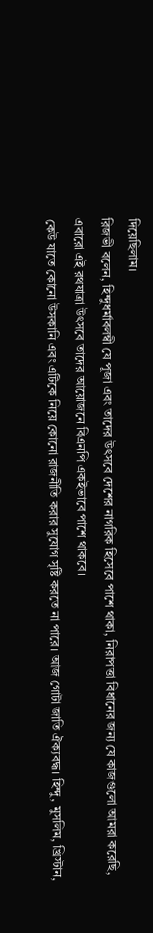দিয়েছিলাম।
রিজভী বলেন, হিন্দুধর্মাবলম্বী যে পূজা এবং তাদের উৎসবে দেশের নাগরিক হিসেবে পাশে থাকা, নিরাপত্তা বিধানের জন্য যে কাজগুলো আমরা করেছি, এবারো এই রথযাত্রা উৎসবে তাদের আয়োজনে বিএনপি একইভাবে পাশে থাকবে।
কেউ যাতে কোনো উসকানি এবং এটিকে নিয়ে কোনো রাজনীতি করার সুযোগ সৃষ্টি করতে না পারে। আজ গোটা জাতি ঐক্যবদ্ধ। হিন্দু, মুসলিম, খ্রিস্টান,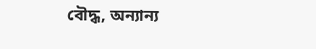বৌদ্ধ, অন্যান্য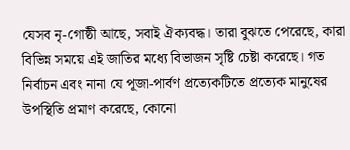যেসব নৃ-গোষ্ঠী আছে, সবাই ঐক্যবদ্ধ। তারা বুঝতে পেরেছে, কারা বিভিন্ন সময়ে এই জাতির মধ্যে বিভাজন সৃষ্টি চেষ্টা করেছে। গত নির্বাচন এবং নানা যে পূজা-পার্বণ প্রত্যেকটিতে প্রত্যেক মানুষের উপস্থিতি প্রমাণ করেছে, কোনো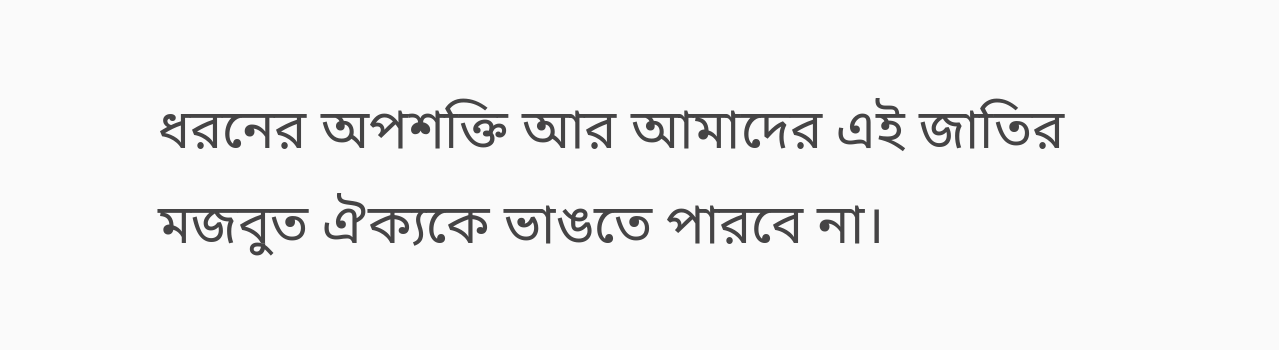ধরনের অপশক্তি আর আমাদের এই জাতির মজবুত ঐক্যকে ভাঙতে পারবে না।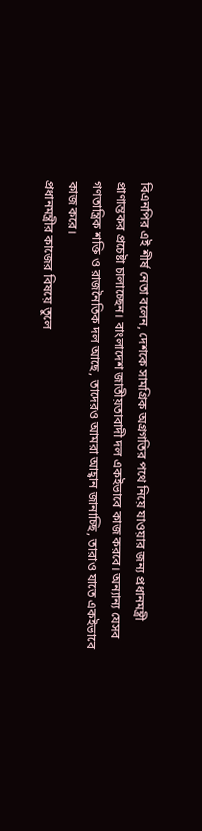বিএনপির এই শীর্ষ নেতা বলেন, দেশকে সামগ্রিক অগ্রগতির পথে নিয়ে যাওয়ার জন্য প্রধানমন্ত্রী প্রাণান্তকর প্রচেষ্টা চালাচ্ছেন। বাংলাদেশ জাতীয়তাবাদী দল একইভাবে কাজ করবে। অন্যান্য যেসব গণতান্ত্রিক শক্তি ও রাজনৈতিক দল আছে, তাদেরও আমরা আহ্বান জানাচ্ছি, তারাও যাতে একইভাবে কাজ করে।
প্রধানমন্ত্রীর কাজের বিষয়ে তুলে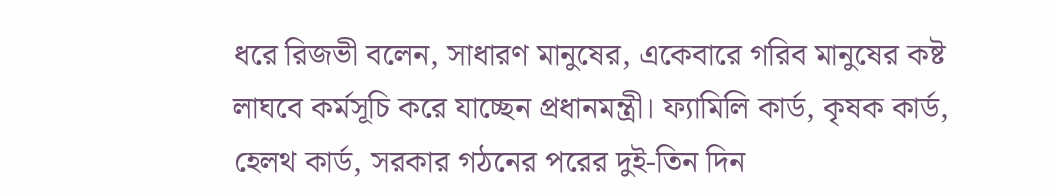ধরে রিজভী বলেন, সাধারণ মানুষের, একেবারে গরিব মানুষের কষ্ট লাঘবে কর্মসূচি করে যাচ্ছেন প্রধানমন্ত্রী। ফ্যামিলি কার্ড, কৃষক কার্ড, হেলথ কার্ড, সরকার গঠনের পরের দুই-তিন দিন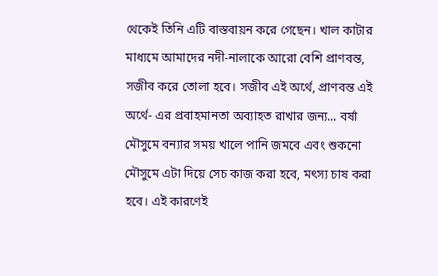থেকেই তিনি এটি বাস্তবায়ন করে গেছেন। খাল কাটার মাধ্যমে আমাদের নদী-নালাকে আরো বেশি প্রাণবন্ত, সজীব করে তোলা হবে। সজীব এই অর্থে, প্রাণবন্ত এই অর্থে- এর প্রবাহমানতা অব্যাহত রাখার জন্য... বর্ষা মৌসুমে বন্যার সময় খালে পানি জমবে এবং শুকনো মৌসুমে এটা দিয়ে সেচ কাজ করা হবে, মৎস্য চাষ করা হবে। এই কারণেই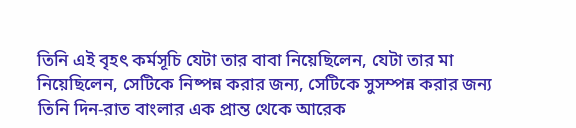তিনি এই বৃহৎ কর্মসূচি যেটা তার বাবা নিয়েছিলেন, যেটা তার মা নিয়েছিলেন, সেটিকে নিষ্পন্ন করার জন্য, সেটিকে সুসম্পন্ন করার জন্য তিনি দিন-রাত বাংলার এক প্রান্ত থেকে আরেক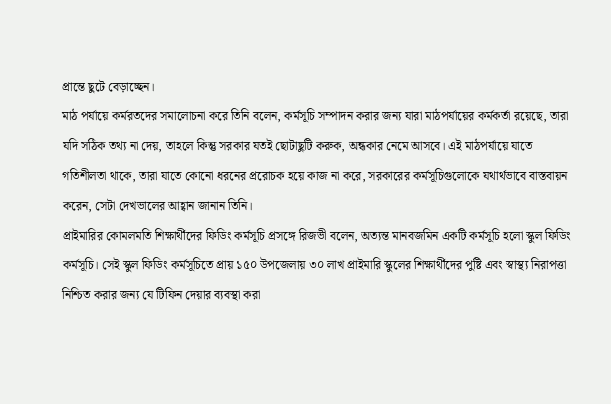প্রান্তে ছুটে বেড়াচ্ছেন।
মাঠ পর্যায়ে কর্মরতদের সমালোচনা করে তিনি বলেন, কর্মসূচি সম্পাদন করার জন্য যারা মাঠপর্যায়ের কর্মকর্তা রয়েছে, তারা যদি সঠিক তথ্য না দেয়, তাহলে কিন্তু সরকার যতই ছোটাছুটি করুক, অন্ধকার নেমে আসবে। এই মাঠপর্যায়ে যাতে গতিশীলতা থাকে, তারা যাতে কোনো ধরনের প্ররোচক হয়ে কাজ না করে, সরকারের কর্মসূচিগুলোকে যথার্থভাবে বাস্তবায়ন করেন, সেটা দেখভালের আহ্বান জানান তিনি।
প্রাইমারির কোমলমতি শিক্ষার্থীদের ফিডিং কর্মসূচি প্রসঙ্গে রিজভী বলেন, অত্যন্ত মানবজমিন একটি কর্মসূচি হলো স্কুল ফিডিং কর্মসূচি। সেই স্কুল ফিডিং কর্মসূচিতে প্রায় ১৫০ উপজেলায় ৩০ লাখ প্রাইমারি স্কুলের শিক্ষার্থীদের পুষ্টি এবং স্বাস্থ্য নিরাপত্তা নিশ্চিত করার জন্য যে টিফিন দেয়ার ব্যবস্থা করা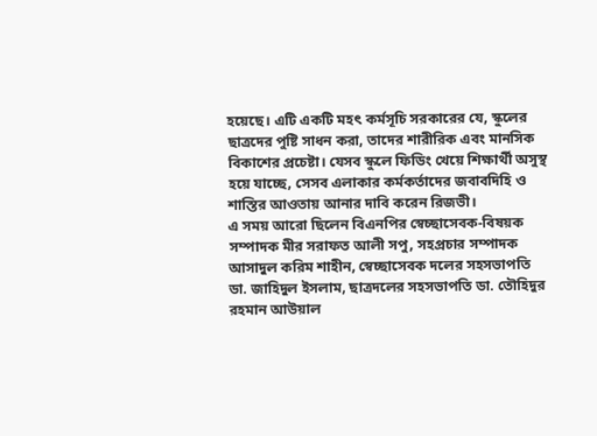হয়েছে। এটি একটি মহৎ কর্মসূচি সরকারের যে, স্কুলের ছাত্রদের পুষ্টি সাধন করা, তাদের শারীরিক এবং মানসিক বিকাশের প্রচেষ্টা। যেসব স্কুলে ফিডিং খেয়ে শিক্ষার্থী অসুস্থ হয়ে যাচ্ছে, সেসব এলাকার কর্মকর্তাদের জবাবদিহি ও শাস্তির আওতায় আনার দাবি করেন রিজভী।
এ সময় আরো ছিলেন বিএনপির স্বেচ্ছাসেবক-বিষয়ক সম্পাদক মীর সরাফত আলী সপু, সহপ্রচার সম্পাদক আসাদুল করিম শাহীন, স্বেচ্ছাসেবক দলের সহসভাপতি ডা. জাহিদুল ইসলাম, ছাত্রদলের সহসভাপতি ডা. তৌহিদুর রহমান আউয়াল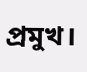প্রমুখ।